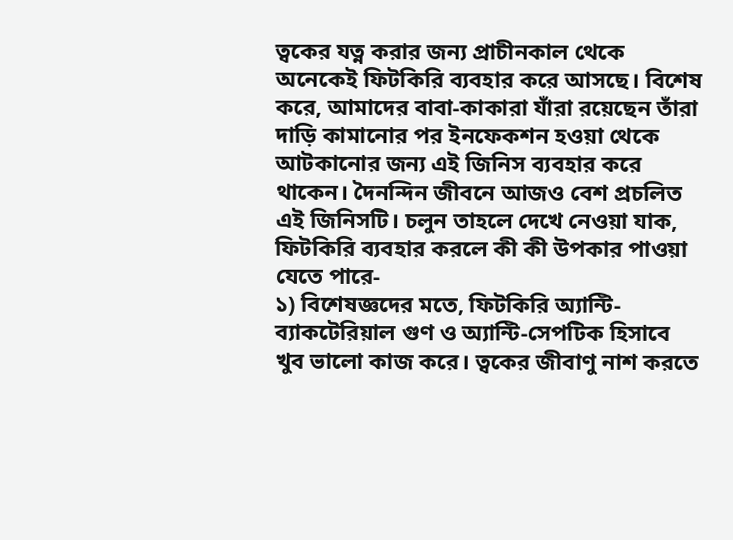ত্বকের যত্ন করার জন্য প্রাচীনকাল থেকে অনেকেই ফিটকিরি ব্যবহার করে আসছে। বিশেষ করে, আমাদের বাবা-কাকারা যাঁরা রয়েছেন তাঁরা দাড়ি কামানোর পর ইনফেকশন হওয়া থেকে আটকানোর জন্য এই জিনিস ব্যবহার করে থাকেন। দৈনন্দিন জীবনে আজও বেশ প্রচলিত এই জিনিসটি। চলুন তাহলে দেখে নেওয়া যাক, ফিটকিরি ব্যবহার করলে কী কী উপকার পাওয়া যেতে পারে-
১) বিশেষজ্ঞদের মতে, ফিটকিরি অ্যান্টি-ব্যাকটেরিয়াল গুণ ও অ্যান্টি-সেপটিক হিসাবে খুব ভালো কাজ করে। ত্বকের জীবাণু নাশ করতে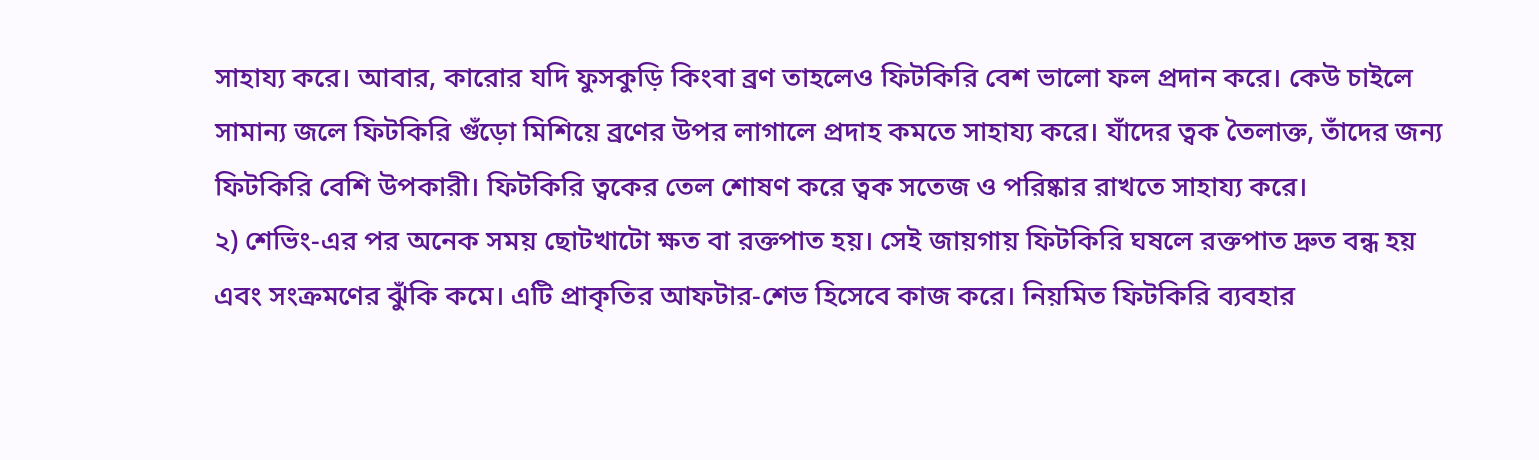সাহায্য করে। আবার, কারোর যদি ফুসকুড়ি কিংবা ব্রণ তাহলেও ফিটকিরি বেশ ভালো ফল প্রদান করে। কেউ চাইলে সামান্য জলে ফিটকিরি গুঁড়ো মিশিয়ে ব্রণের উপর লাগালে প্রদাহ কমতে সাহায্য করে। যাঁদের ত্বক তৈলাক্ত, তাঁদের জন্য ফিটকিরি বেশি উপকারী। ফিটকিরি ত্বকের তেল শোষণ করে ত্বক সতেজ ও পরিষ্কার রাখতে সাহায্য করে।
২) শেভিং-এর পর অনেক সময় ছোটখাটো ক্ষত বা রক্তপাত হয়। সেই জায়গায় ফিটকিরি ঘষলে রক্তপাত দ্রুত বন্ধ হয় এবং সংক্রমণের ঝুঁকি কমে। এটি প্রাকৃতির আফটার-শেভ হিসেবে কাজ করে। নিয়মিত ফিটকিরি ব্যবহার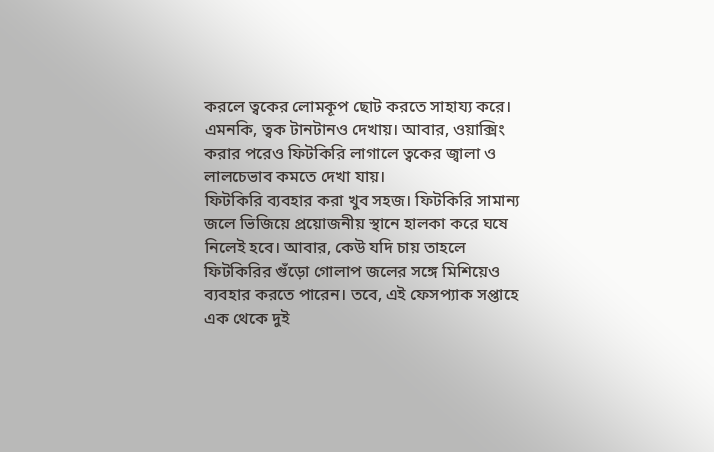করলে ত্বকের লোমকূপ ছোট করতে সাহায্য করে। এমনকি, ত্বক টানটানও দেখায়। আবার, ওয়াক্সিং করার পরেও ফিটকিরি লাগালে ত্বকের জ্বালা ও লালচেভাব কমতে দেখা যায়।
ফিটকিরি ব্যবহার করা খুব সহজ। ফিটকিরি সামান্য জলে ভিজিয়ে প্রয়োজনীয় স্থানে হালকা করে ঘষে নিলেই হবে। আবার, কেউ যদি চায় তাহলে ফিটকিরির গুঁড়ো গোলাপ জলের সঙ্গে মিশিয়েও ব্যবহার করতে পারেন। তবে, এই ফেসপ্যাক সপ্তাহে এক থেকে দুই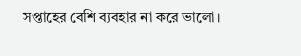সপ্তাহের বেশি ব্যবহার না করে ভালো।